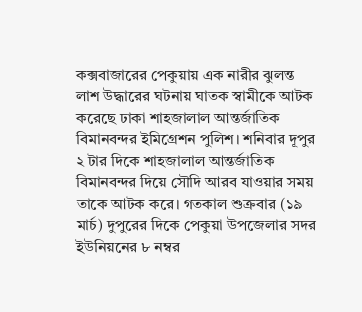কক্সবাজারের পেকুয়ায় এক নারীর ঝুলন্ত লাশ উদ্ধারের ঘটনায় ঘাতক স্বামীকে আটক করেছে ঢাকা শাহজালাল আন্তর্জাতিক বিমানবন্দর ইমিগ্রেশন পুলিশ। শনিবার দূপুর ২ টার দিকে শাহজালাল আন্তর্জাতিক বিমানবন্দর দিয়ে সৌদি আরব যাওয়ার সময় তাকে আটক করে। গতকাল শুক্রবার (১৯ মার্চ) দুপুরের দিকে পেকুয়া উপজেলার সদর ইউনিয়নের ৮ নম্বর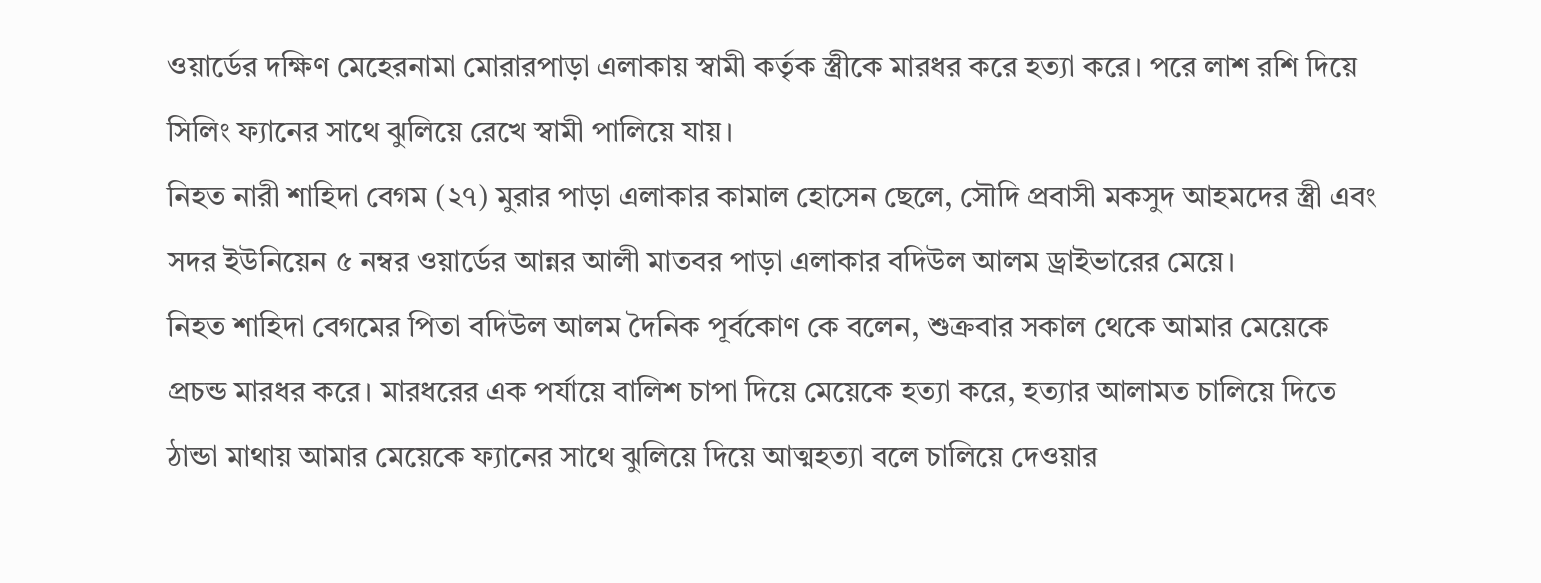ওয়ার্ডের দক্ষিণ মেহেরনামা মোরারপাড়া এলাকায় স্বামী কর্তৃক স্ত্রীকে মারধর করে হত্যা করে। পরে লাশ রশি দিয়ে সিলিং ফ্যানের সাথে ঝুলিয়ে রেখে স্বামী পালিয়ে যায়।
নিহত নারী শাহিদা বেগম (২৭) মুরার পাড়া এলাকার কামাল হোসেন ছেলে, সৌদি প্রবাসী মকসুদ আহমদের স্ত্রী এবং সদর ইউনিয়েন ৫ নম্বর ওয়ার্ডের আন্নর আলী মাতবর পাড়া এলাকার বদিউল আলম ড্রাইভারের মেয়ে।
নিহত শাহিদা বেগমের পিতা বদিউল আলম দৈনিক পূর্বকোণ কে বলেন, শুক্রবার সকাল থেকে আমার মেয়েকে প্রচন্ড মারধর করে। মারধরের এক পর্যায়ে বালিশ চাপা দিয়ে মেয়েকে হত্যা করে, হত্যার আলামত চালিয়ে দিতে ঠান্ডা মাথায় আমার মেয়েকে ফ্যানের সাথে ঝুলিয়ে দিয়ে আত্মহত্যা বলে চালিয়ে দেওয়ার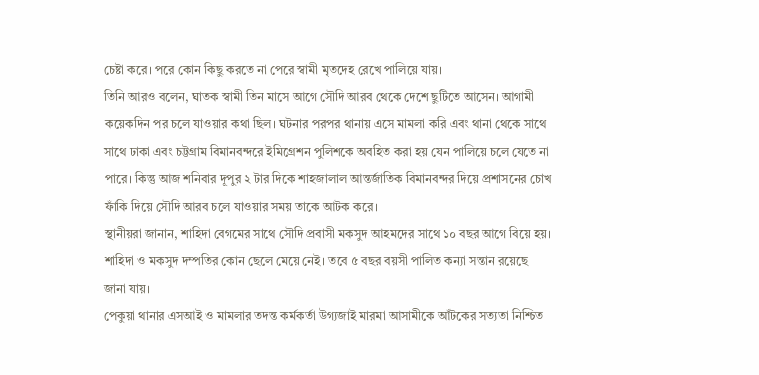চেষ্টা করে। পরে কোন কিছু করতে না পেরে স্বামী মৃতদেহ রেখে পালিয়ে যায়।
তিনি আরও বলেন, ঘাতক স্বামী তিন মাসে আগে সৌদি আরব থেকে দেশে ছুটিতে আসেন। আগামী কয়েকদিন পর চলে যাওয়ার কথা ছিল। ঘটনার পরপর থানায় এসে মামলা করি এবং থানা থেকে সাথে সাথে ঢাকা এবং চট্টগ্রাম বিমানবন্দরে ইমিগ্রেশন পুলিশকে অবহিত করা হয় যেন পালিয়ে চলে যেতে না পারে। কিন্তু আজ শনিবার দূপুর ২ টার দিকে শাহজালাল আন্তর্জাতিক বিমানবন্দর দিয়ে প্রশাসনের চোখ ফাঁকি দিয়ে সৌদি আরব চলে যাওয়ার সময় তাকে আটক করে।
স্থানীয়রা জানান, শাহিদা বেগমের সাথে সৌদি প্রবাসী মকসুদ আহমদের সাথে ১০ বছর আগে বিয়ে হয়। শাহিদা ও মকসুদ দম্পতির কোন ছেলে মেয়ে নেই। তবে ৫ বছর বয়সী পালিত কন্যা সন্তান রয়েছে জানা যায়।
পেকুয়া থানার এসআই ও মামলার তদন্ত কর্মকর্তা উগ্যজাই মারমা আসামীকে আঁটকের সত্যতা নিশ্চিত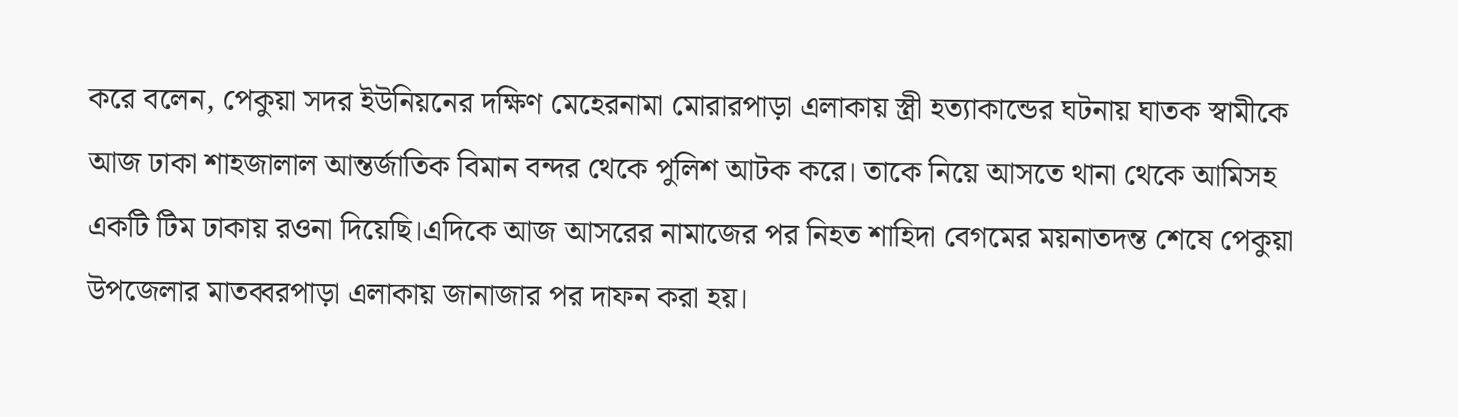করে বলেন, পেকুয়া সদর ইউনিয়নের দক্ষিণ মেহেরনামা মোরারপাড়া এলাকায় স্ত্রী হত্যাকান্ডের ঘটনায় ঘাতক স্বামীকে আজ ঢাকা শাহজালাল আন্তর্জাতিক বিমান বন্দর থেকে পুলিশ আটক করে। তাকে নিয়ে আসতে থানা থেকে আমিসহ একটি টিম ঢাকায় রওনা দিয়েছি।এদিকে আজ আসরের নামাজের পর নিহত শাহিদা বেগমের ময়নাতদন্ত শেষে পেকুয়া উপজেলার মাতব্বরপাড়া এলাকায় জানাজার পর দাফন করা হয়।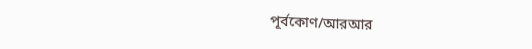পূর্বকোণ/আরআর